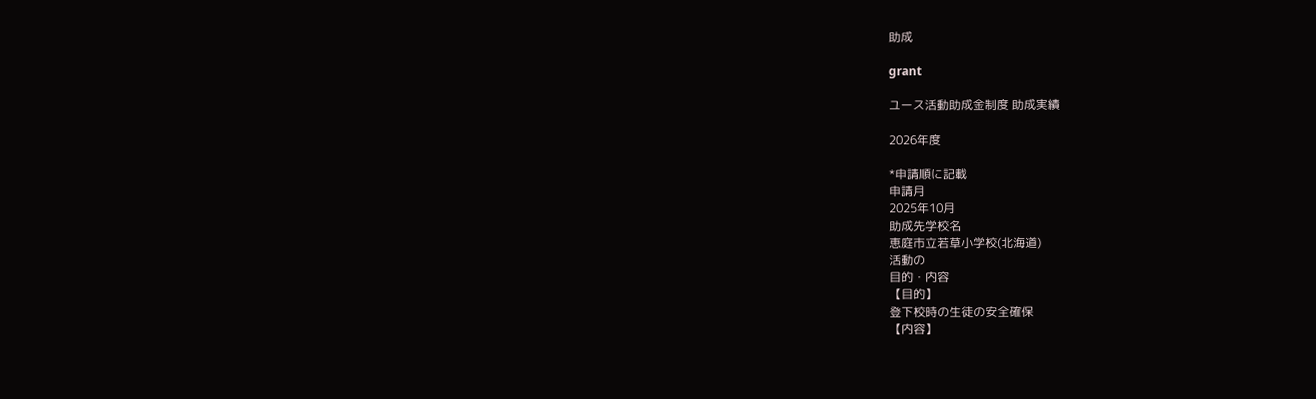助成

grant

ユース活動助成金制度 助成実績

2026年度

*申請順に記載
申請月
2025年10月
助成先学校名
恵庭市立若草小学校(北海道)
活動の
目的・内容
【目的】
登下校時の生徒の安全確保
【内容】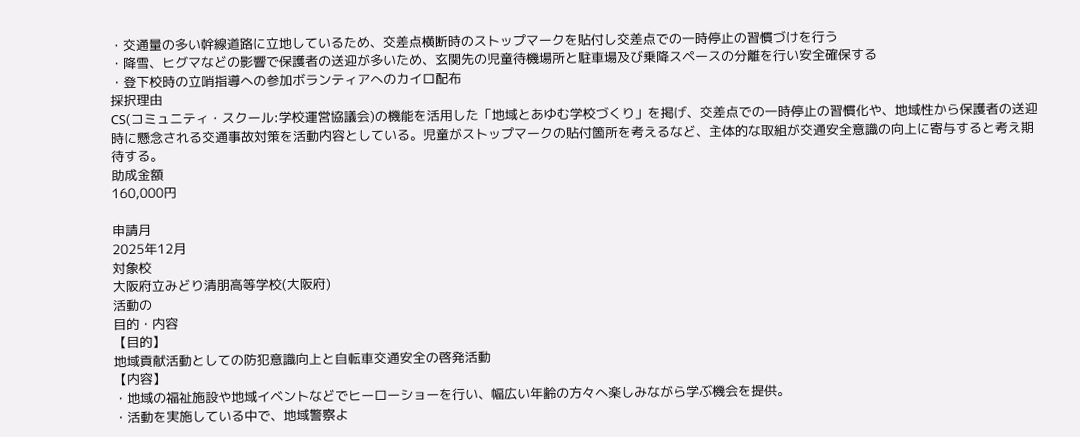・交通量の多い幹線道路に立地しているため、交差点横断時のストップマークを貼付し交差点での一時停止の習慣づけを行う
・降雪、ヒグマなどの影響で保護者の送迎が多いため、玄関先の児童待機場所と駐車場及び乗降スペースの分離を行い安全確保する
・登下校時の立哨指導への参加ボランティアへのカイロ配布
採択理由
CS(コミュニティ・スクール:学校運営協議会)の機能を活用した「地域とあゆむ学校づくり」を掲げ、交差点での一時停止の習慣化や、地域性から保護者の送迎時に懸念される交通事故対策を活動内容としている。児童がストップマークの貼付箇所を考えるなど、主体的な取組が交通安全意識の向上に寄与すると考え期待する。
助成金額
160,000円

申請月
2025年12月
対象校
大阪府立みどり清朋高等学校(大阪府)
活動の
目的・内容
【目的】
地域貢献活動としての防犯意識向上と自転車交通安全の啓発活動
【内容】
・地域の福祉施設や地域イベントなどでヒーローショーを行い、幅広い年齢の方々へ楽しみながら学ぶ機会を提供。
・活動を実施している中で、地域警察よ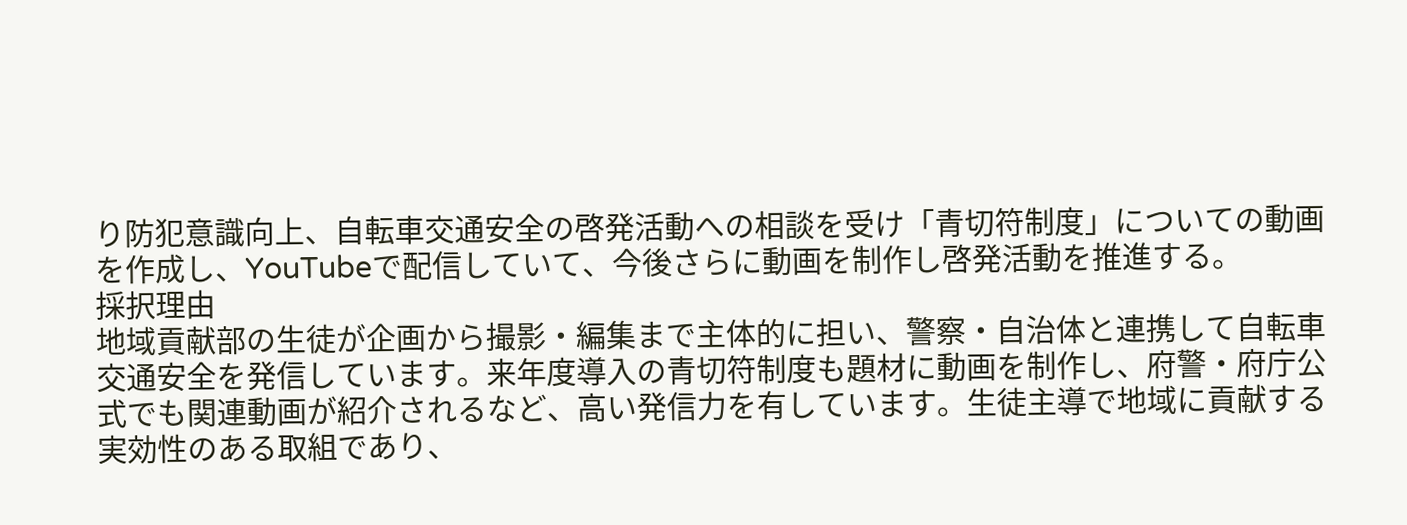り防犯意識向上、自転車交通安全の啓発活動への相談を受け「青切符制度」についての動画を作成し、YouTubeで配信していて、今後さらに動画を制作し啓発活動を推進する。
採択理由
地域貢献部の生徒が企画から撮影・編集まで主体的に担い、警察・自治体と連携して自転車交通安全を発信しています。来年度導入の青切符制度も題材に動画を制作し、府警・府庁公式でも関連動画が紹介されるなど、高い発信力を有しています。生徒主導で地域に貢献する実効性のある取組であり、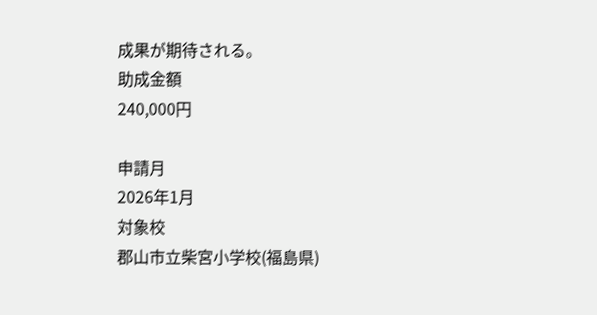成果が期待される。
助成金額
240,000円

申請月
2026年1月
対象校
郡山市立柴宮小学校(福島県)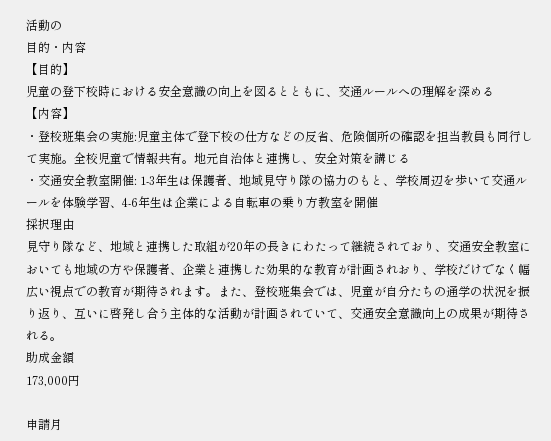活動の
目的・内容
【目的】
児童の登下校時における安全意識の向上を図るとともに、交通ルールへの理解を深める
【内容】
・登校班集会の実施:児童主体で登下校の仕方などの反省、危険個所の確認を担当教員も同行して実施。全校児童で情報共有。地元自治体と連携し、安全対策を講じる
・交通安全教室開催: 1-3年生は保護者、地域見守り隊の協力のもと、学校周辺を歩いて交通ルールを体験学習、4-6年生は企業による自転車の乗り方教室を開催
採択理由
見守り隊など、地域と連携した取組が20年の長きにわたって継続されており、交通安全教室においても地域の方や保護者、企業と連携した効果的な教育が計画されおり、学校だけでなく幅広い視点での教育が期待されます。また、登校班集会では、児童が自分たちの通学の状況を振り返り、互いに啓発し合う主体的な活動が計画されていて、交通安全意識向上の成果が期待される。
助成金額
173,000円

申請月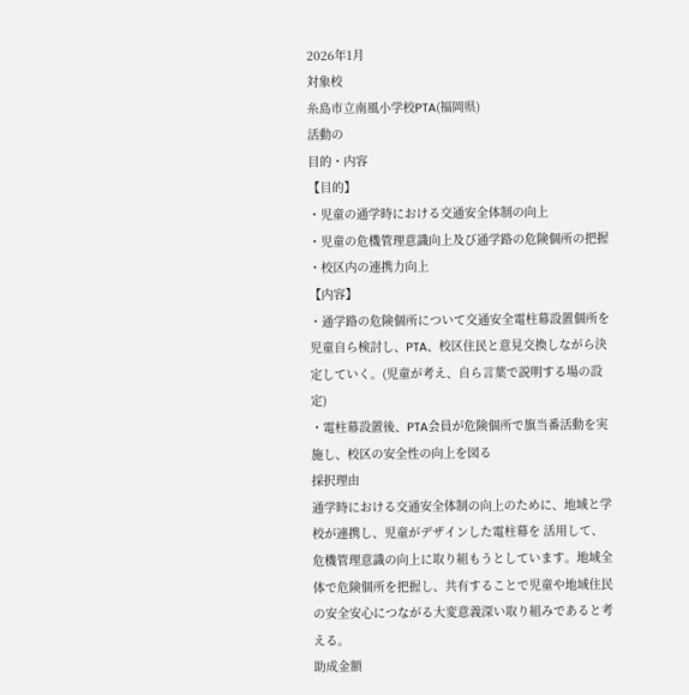2026年1月
対象校
糸島市立南風小学校PTA(福岡県)
活動の
目的・内容
【目的】
・児童の通学時における交通安全体制の向上
・児童の危機管理意識向上及び通学路の危険個所の把握
・校区内の連携力向上
【内容】
・通学路の危険個所について交通安全電柱幕設置個所を児童自ら検討し、PTA、校区住民と意見交換しながら決定していく。(児童が考え、自ら言葉で説明する場の設定)
・電柱幕設置後、PTA会員が危険個所で旗当番活動を実施し、校区の安全性の向上を図る
採択理由
通学時における交通安全体制の向上のために、地域と学校が連携し、児童がデザインした電柱幕を 活用して、危機管理意識の向上に取り組もうとしています。地域全体で危険個所を把握し、共有することで児童や地域住民の安全安心につながる大変意義深い取り組みであると考える。
助成金額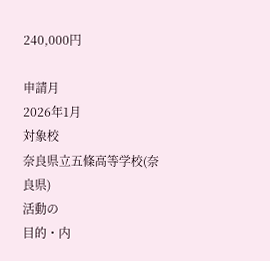240,000円

申請月
2026年1月
対象校
奈良県立五條高等学校(奈良県)
活動の
目的・内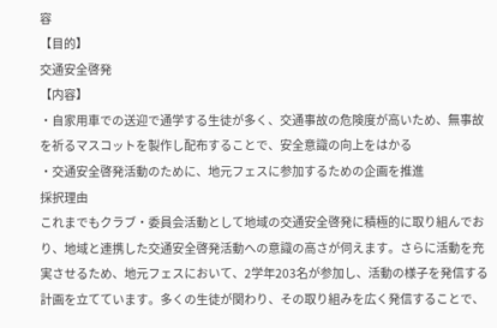容
【目的】
交通安全啓発
【内容】
・自家用車での送迎で通学する生徒が多く、交通事故の危険度が高いため、無事故を祈るマスコットを製作し配布することで、安全意識の向上をはかる
・交通安全啓発活動のために、地元フェスに参加するための企画を推進
採択理由
これまでもクラブ・委員会活動として地域の交通安全啓発に積極的に取り組んでおり、地域と連携した交通安全啓発活動への意識の高さが伺えます。さらに活動を充実させるため、地元フェスにおいて、2学年203名が参加し、活動の様子を発信する計画を立てています。多くの生徒が関わり、その取り組みを広く発信することで、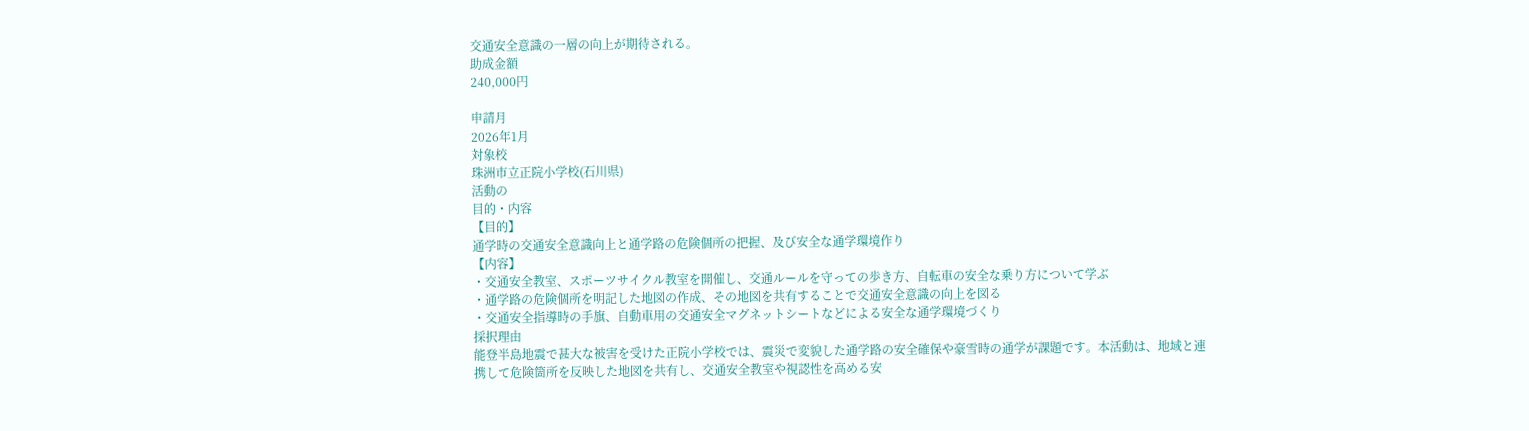交通安全意識の一層の向上が期待される。
助成金額
240,000円

申請月
2026年1月
対象校
珠洲市立正院小学校(石川県)
活動の
目的・内容
【目的】
通学時の交通安全意識向上と通学路の危険個所の把握、及び安全な通学環境作り
【内容】
・交通安全教室、スポーツサイクル教室を開催し、交通ルールを守っての歩き方、自転車の安全な乗り方について学ぶ
・通学路の危険個所を明記した地図の作成、その地図を共有することで交通安全意識の向上を図る
・交通安全指導時の手旗、自動車用の交通安全マグネットシートなどによる安全な通学環境づくり
採択理由
能登半島地震で甚大な被害を受けた正院小学校では、震災で変貌した通学路の安全確保や豪雪時の通学が課題です。本活動は、地域と連携して危険箇所を反映した地図を共有し、交通安全教室や視認性を高める安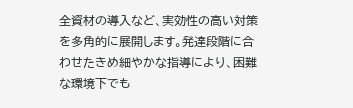全資材の導入など、実効性の高い対策を多角的に展開します。発達段階に合わせたきめ細やかな指導により、困難な環境下でも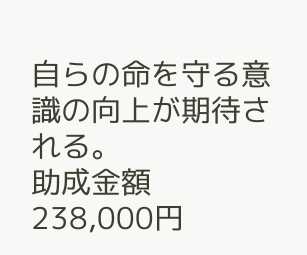自らの命を守る意識の向上が期待される。
助成金額
238,000円